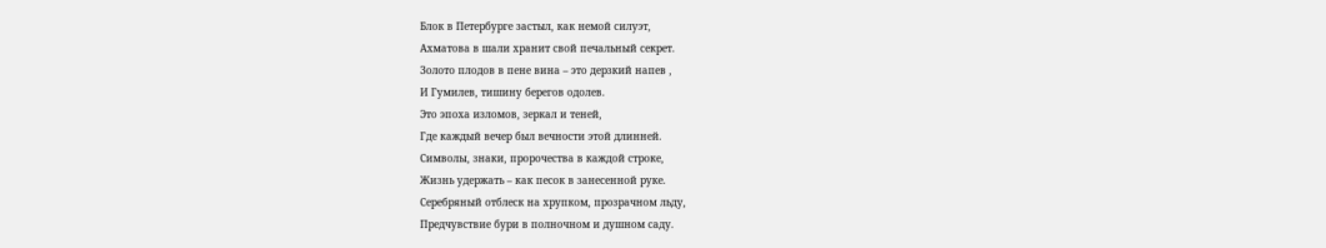Блок в Петербурге застыл, как немой силуэт,
Ахматова в шали хранит свой печальный секрет.
Золото плодов в пене вина – это дерзкий напев ,
И Гумилев, тишину берегов одолев.
Это эпоха изломов, зеркал и теней,
Где каждый вечер был вечности этой длинней.
Символы, знаки, пророчества в каждой строке,
Жизнь удержать – как песок в занесенной руке.
Серебряный отблеск на хрупком, прозрачном льду,
Предчувствие бури в полночном и душном саду.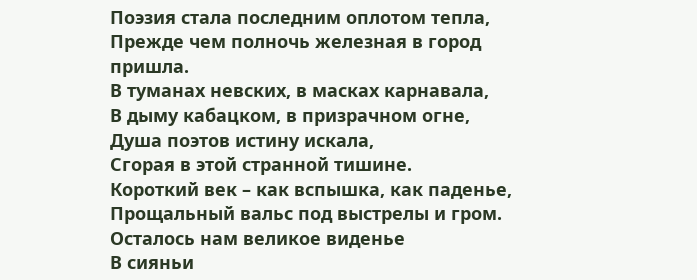Поэзия стала последним оплотом тепла,
Прежде чем полночь железная в город пришла.
В туманах невских, в масках карнавала,
В дыму кабацком, в призрачном огне,
Душа поэтов истину искала,
Сгорая в этой странной тишине.
Короткий век – как вспышка, как паденье,
Прощальный вальс под выстрелы и гром.
Осталось нам великое виденье
В сияньи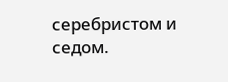серебристом и седом.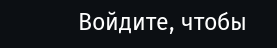Войдите, чтобы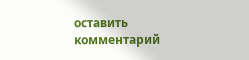оставить комментарий